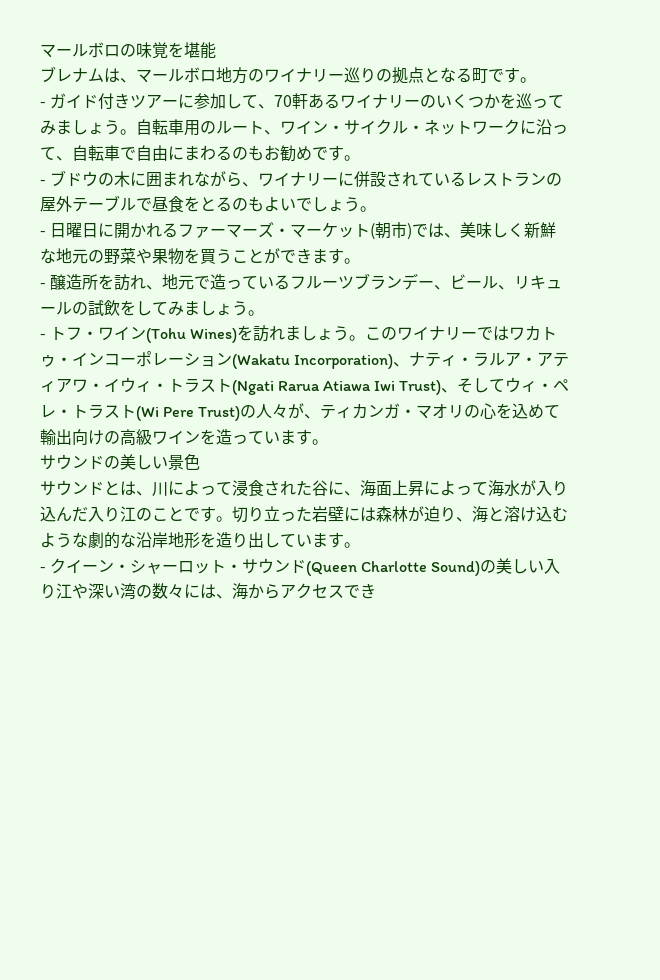マールボロの味覚を堪能
ブレナムは、マールボロ地方のワイナリー巡りの拠点となる町です。
- ガイド付きツアーに参加して、70軒あるワイナリーのいくつかを巡ってみましょう。自転車用のルート、ワイン・サイクル・ネットワークに沿って、自転車で自由にまわるのもお勧めです。
- ブドウの木に囲まれながら、ワイナリーに併設されているレストランの屋外テーブルで昼食をとるのもよいでしょう。
- 日曜日に開かれるファーマーズ・マーケット(朝市)では、美味しく新鮮な地元の野菜や果物を買うことができます。
- 醸造所を訪れ、地元で造っているフルーツブランデー、ビール、リキュールの試飲をしてみましょう。
- トフ・ワイン(Tohu Wines)を訪れましょう。このワイナリーではワカトゥ・インコーポレーション(Wakatu Incorporation)、ナティ・ラルア・アティアワ・イウィ・トラスト(Ngati Rarua Atiawa Iwi Trust)、そしてウィ・ペレ・トラスト(Wi Pere Trust)の人々が、ティカンガ・マオリの心を込めて輸出向けの高級ワインを造っています。
サウンドの美しい景色
サウンドとは、川によって浸食された谷に、海面上昇によって海水が入り込んだ入り江のことです。切り立った岩壁には森林が迫り、海と溶け込むような劇的な沿岸地形を造り出しています。
- クイーン・シャーロット・サウンド(Queen Charlotte Sound)の美しい入り江や深い湾の数々には、海からアクセスでき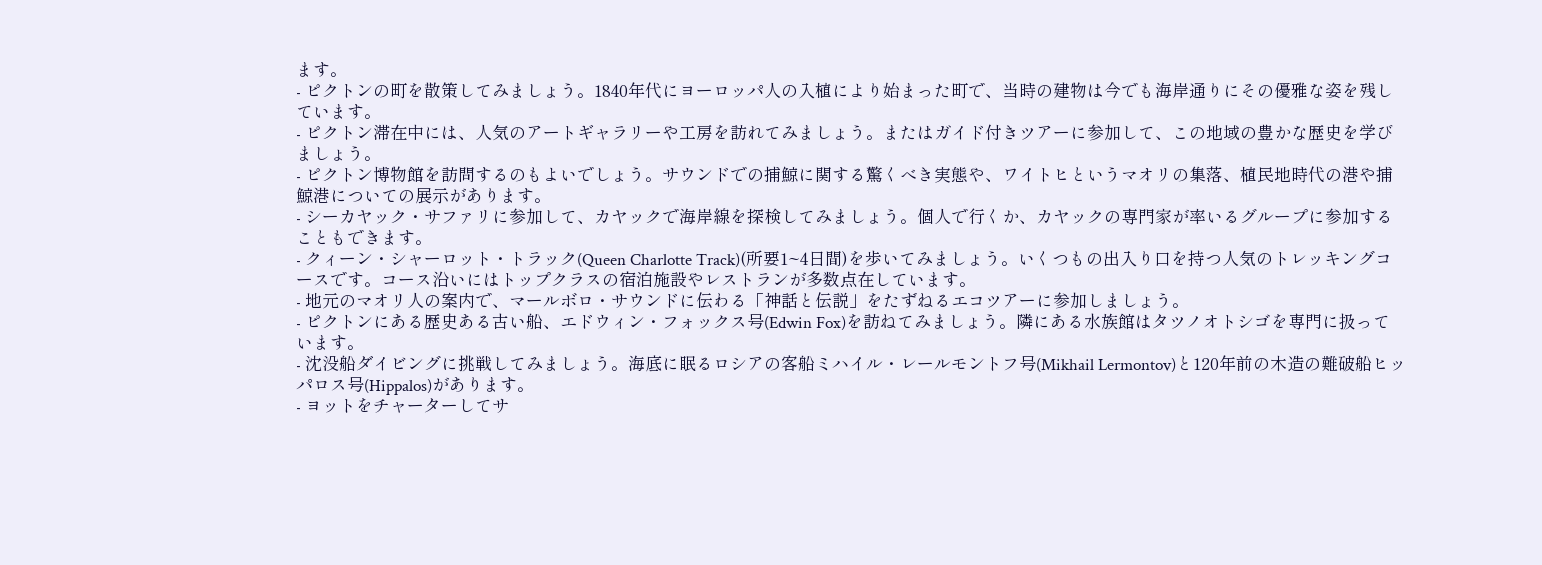ます。
- ピクトンの町を散策してみましょう。1840年代にヨーロッパ人の入植により始まった町で、当時の建物は今でも海岸通りにその優雅な姿を残しています。
- ピクトン滞在中には、人気のアートギャラリーや工房を訪れてみましょう。またはガイド付きツアーに参加して、この地域の豊かな歴史を学びましょう。
- ピクトン博物館を訪問するのもよいでしょう。サウンドでの捕鯨に関する驚くべき実態や、ワイトヒというマオリの集落、植民地時代の港や捕鯨港についての展示があります。
- シーカヤック・サファリに参加して、カヤックで海岸線を探検してみましょう。個人で行くか、カヤックの専門家が率いるグループに参加することもできます。
- クィーン・シャーロット・トラック(Queen Charlotte Track)(所要1~4日間)を歩いてみましょう。いくつもの出入り口を持つ人気のトレッキングコースです。コース沿いにはトップクラスの宿泊施設やレストランが多数点在しています。
- 地元のマオリ人の案内で、マールボロ・サウンドに伝わる「神話と伝説」をたずねるエコツアーに参加しましょう。
- ピクトンにある歴史ある古い船、エドウィン・フォックス号(Edwin Fox)を訪ねてみましょう。隣にある水族館はタツノオトシゴを専門に扱っています。
- 沈没船ダイビングに挑戦してみましょう。海底に眠るロシアの客船ミハイル・レールモントフ号(Mikhail Lermontov)と120年前の木造の難破船ヒッパロス号(Hippalos)があります。
- ヨットをチャーターしてサ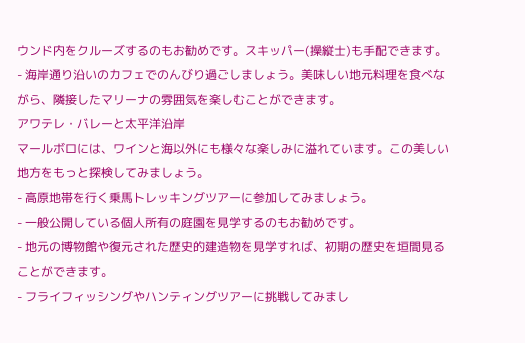ウンド内をクルーズするのもお勧めです。スキッパー(操縦士)も手配できます。
- 海岸通り沿いのカフェでのんびり過ごしましょう。美味しい地元料理を食べながら、隣接したマリーナの雰囲気を楽しむことができます。
アワテレ・バレーと太平洋沿岸
マールボロには、ワインと海以外にも様々な楽しみに溢れています。この美しい地方をもっと探検してみましょう。
- 高原地帯を行く乗馬トレッキングツアーに参加してみましょう。
- 一般公開している個人所有の庭園を見学するのもお勧めです。
- 地元の博物館や復元された歴史的建造物を見学すれば、初期の歴史を垣間見ることができます。
- フライフィッシングやハンティングツアーに挑戦してみまし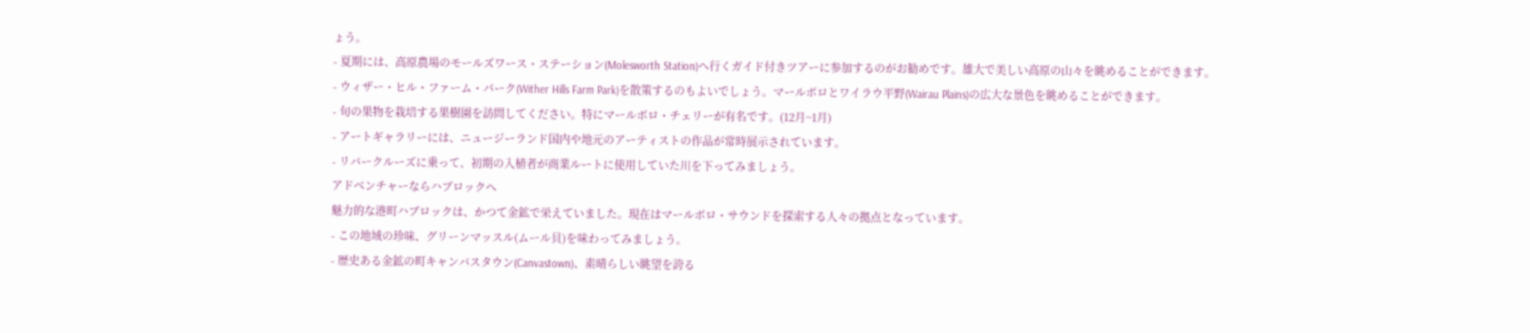ょう。
- 夏期には、高原農場のモールズワース・ステーション(Molesworth Station)へ行くガイド付きツアーに参加するのがお勧めです。雄大で美しい高原の山々を眺めることができます。
- ウィザー・ヒル・ファーム・パーク(Wither Hills Farm Park)を散策するのもよいでしょう。マールボロとワイラウ平野(Wairau Plains)の広大な景色を眺めることができます。
- 旬の果物を栽培する果樹園を訪問してください。特にマールボロ・チェリーが有名です。(12月~1月)
- アートギャラリーには、ニュージーランド国内や地元のアーティストの作品が常時展示されています。
- リバークルーズに乗って、初期の入植者が商業ルートに使用していた川を下ってみましょう。
アドベンチャーならハブロックへ
魅力的な港町ハブロックは、かつて金鉱で栄えていました。現在はマールボロ・サウンドを探索する人々の拠点となっています。
- この地域の珍味、グリーンマッスル(ムール貝)を味わってみましょう。
- 歴史ある金鉱の町キャンバスタウン(Canvastown)、素晴らしい眺望を誇る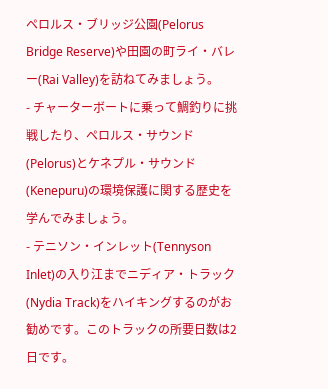ペロルス・ブリッジ公園(Pelorus Bridge Reserve)や田園の町ライ・バレー(Rai Valley)を訪ねてみましょう。
- チャーターボートに乗って鯛釣りに挑戦したり、ペロルス・サウンド(Pelorus)とケネプル・サウンド(Kenepuru)の環境保護に関する歴史を学んでみましょう。
- テニソン・インレット(Tennyson Inlet)の入り江までニディア・トラック(Nydia Track)をハイキングするのがお勧めです。このトラックの所要日数は2日です。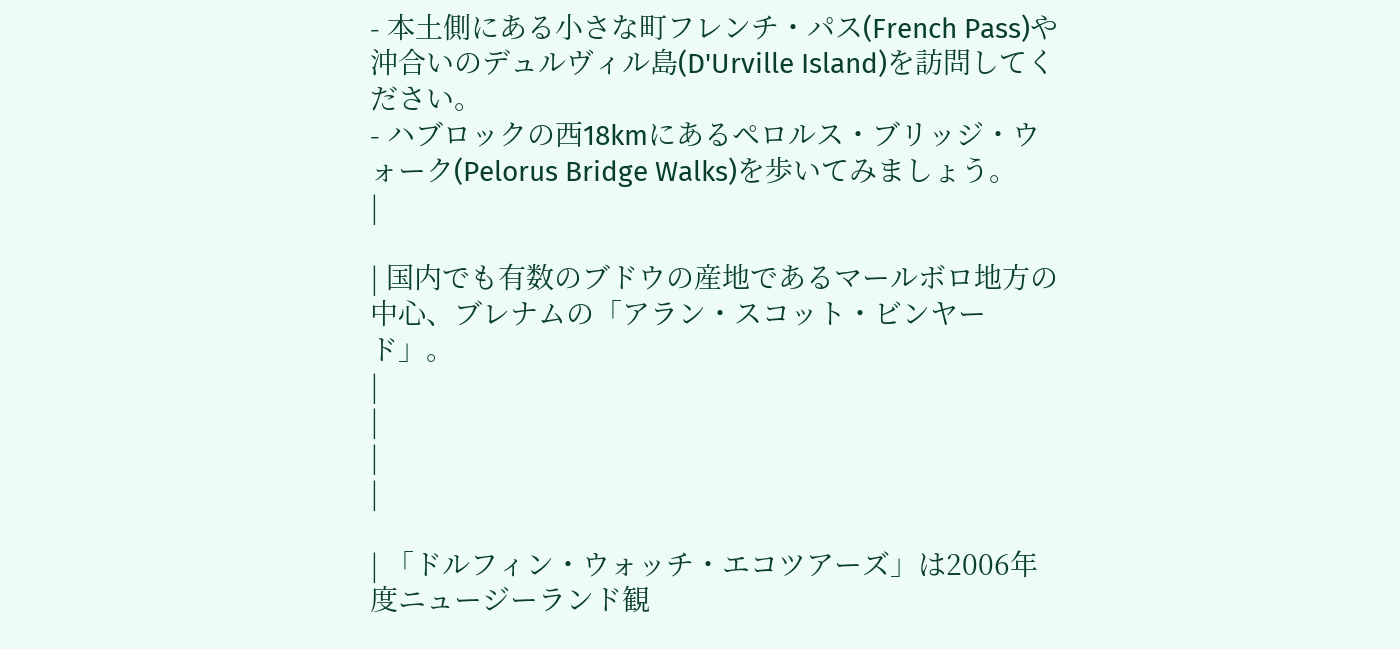- 本土側にある小さな町フレンチ・パス(French Pass)や沖合いのデュルヴィル島(D'Urville Island)を訪問してください。
- ハブロックの西18kmにあるペロルス・ブリッジ・ウォーク(Pelorus Bridge Walks)を歩いてみましょう。
|

| 国内でも有数のブドウの産地であるマールボロ地方の中心、ブレナムの「アラン・スコット・ビンヤード」。
|
|
|
|

| 「ドルフィン・ウォッチ・エコツアーズ」は2006年度ニュージーランド観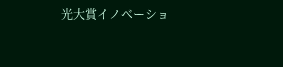光大賞イノベーショ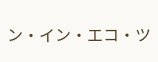ン・イン・エコ・ツ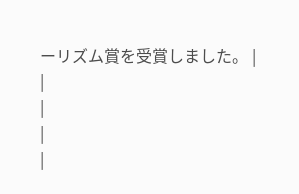ーリズム賞を受賞しました。 |
|
|
|
|